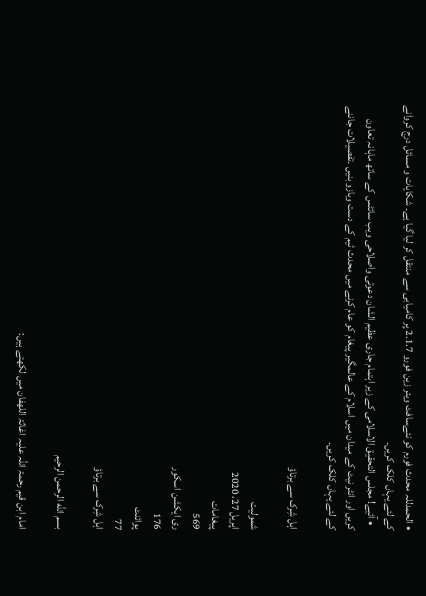• الحمدللہ محدث فورم کو نئےسافٹ ویئر زین فورو 2.1.7 پر کامیابی سے منتقل کر لیا گیا ہے۔ شکایات و مسائل درج کروانے کے لئے یہاں کلک کریں۔
  • آئیے! مجلس التحقیق الاسلامی کے زیر اہتمام جاری عظیم الشان دعوتی واصلاحی ویب سائٹس کے ساتھ ماہانہ تعاون کریں اور انٹر نیٹ کے میدان میں اسلام کے عالمگیر پیغام کو عام کرنے میں محدث ٹیم کے دست وبازو بنیں ۔تفصیلات جاننے کے لئے یہاں کلک کریں۔

اہل شِرک سے برتاؤ

شمولیت
اپریل 27، 2020
پیغامات
569
ری ایکشن اسکور
176
پوائنٹ
77
اہل شِرک سے برتاؤ

بسم الله الرحمن الرحیم

امام ابن قیم رحمۃ اللہ علیہ اغاثۃ اللھفان میں لکھتے ہیں: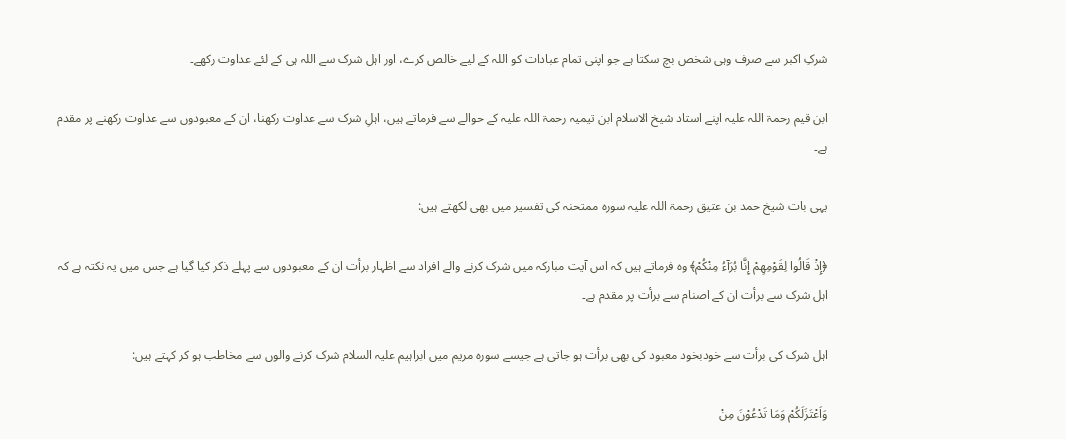شرکِ اکبر سے صرف وہی شخص بچ سکتا ہے جو اپنی تمام عبادات کو اللہ کے لیے خالص کرے، اور اہل شرک سے اللہ ہی کے لئے عداوت رکھے۔

ابن قیم رحمۃ اللہ علیہ اپنے استاد شیخ الاسلام ابن تیمیہ رحمۃ اللہ علیہ کے حوالے سے فرماتے ہیں، اہلِ شرک سے عداوت رکھنا، ان کے معبودوں سے عداوت رکھنے پر مقدم ہے۔

یہی بات شیخ حمد بن عتیق رحمۃ اللہ علیہ سورہ ممتحنہ کی تفسیر میں بھی لکھتے ہیں:

﴿إِذْ قَالُوا لِقَوْمِهِمْ إِنَّا بُرَآءُ مِنْكُمْ﴾ وہ فرماتے ہیں کہ اس آیت مبارکہ میں شرک کرنے والے افراد سے اظہار برأت ان کے معبودوں سے پہلے ذکر کیا گیا ہے جس میں یہ نکتہ ہے کہ اہل شرک سے برأت ان کے اصنام سے برأت پر مقدم ہے۔

اہل شرک کی برأت سے خودبخود معبود کی بھی برأت ہو جاتی ہے جیسے سورہ مریم میں ابراہیم علیہ السلام شرک کرنے والوں سے مخاطب ہو کر کہتے ہیں:

وَاَعْتَزَلَکُمْ وَمَا تَدْعُوْنَ مِنْ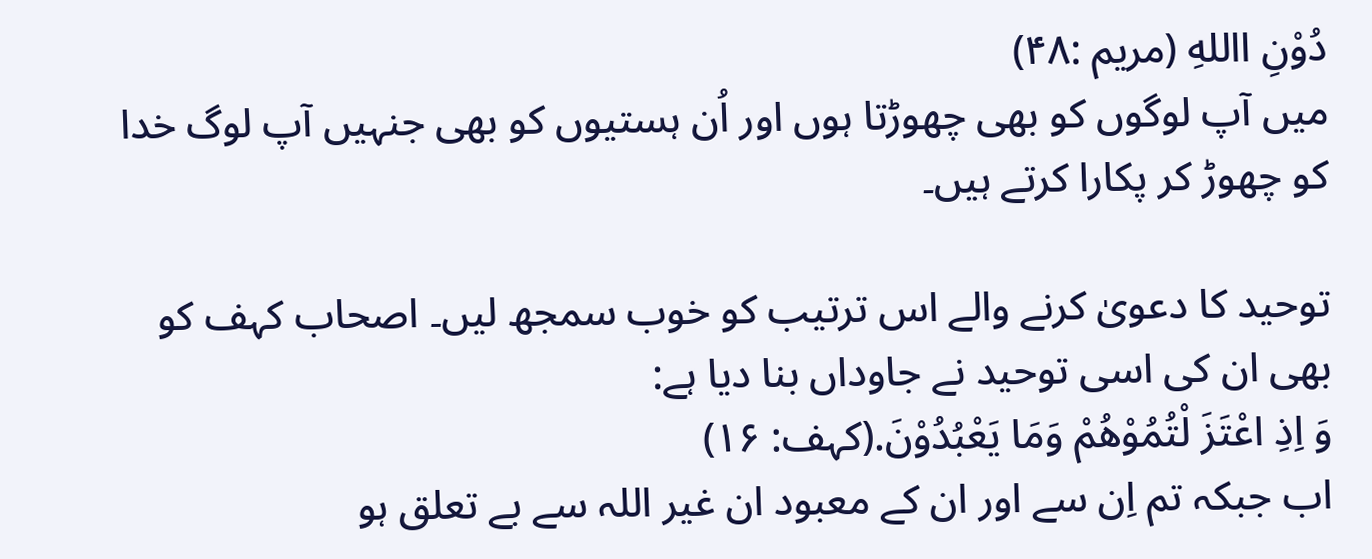دُوْنِ االلهِ (مریم :۴۸)
میں آپ لوگوں کو بھی چھوڑتا ہوں اور اُن ہستیوں کو بھی جنہیں آپ لوگ خدا کو چھوڑ کر پکارا کرتے ہیں۔

توحید کا دعویٰ کرنے والے اس ترتیب کو خوب سمجھ لیں۔ اصحاب کہف کو بھی ان کی اسی توحید نے جاوداں بنا دیا ہے:
وَ اِذِ اعْتَزَ لْتُمُوْھُمْ وَمَا یَعْبُدُوْنَ.(کہف: ۱۶)
اب جبکہ تم اِن سے اور ان کے معبود ان غیر اللہ سے بے تعلق ہو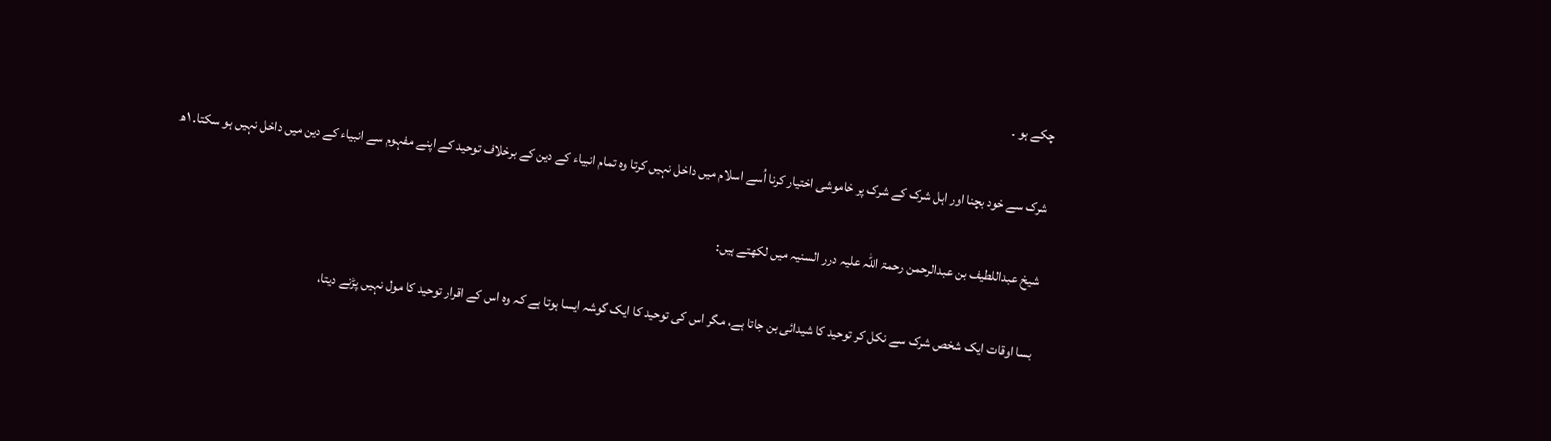چکے ہو ۔

شرک سے خود بچنا اور اہل شرک کے شرک پر خاموشی اختیار کرنا اُسے اسلام میں داخل نہیں کرتا وہ تمام انبیاء کے دین کے برخلاف توحید کے اپنے مفہوم سے انبیاء کے دین میں داخل نہیں ہو سکتا۔ ۱ھ

شیخ عبداللطیف بن عبدالرحمن رحمۃ اللہ علیہ درر السنیہ میں لکھتے ہیں:

بسا اوقات ایک شخص شرک سے نکل کر توحید کا شیدائی بن جاتا ہے، مگر اس کی توحید کا ایک گوشہ ایسا ہوتا ہے کہ وہ اس کے اقرار توحید کا مول نہیں پڑنے دیتا،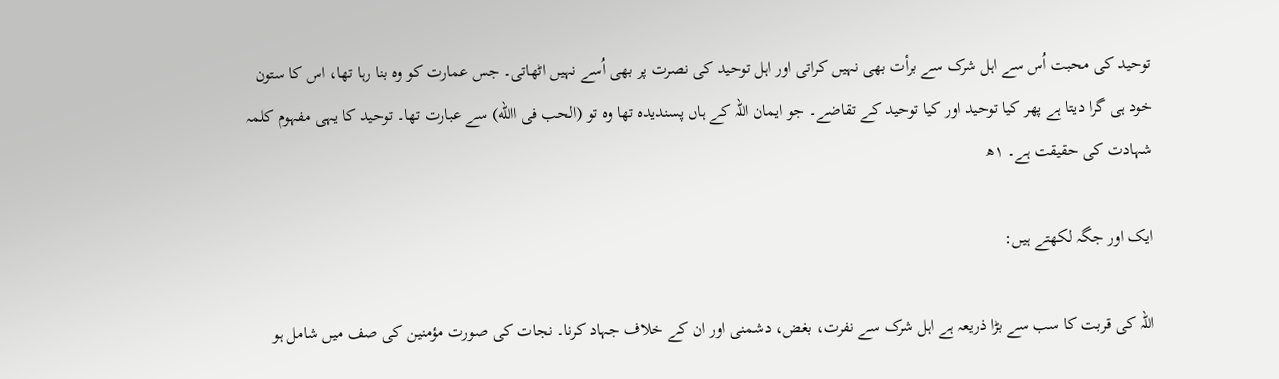توحید کی محبت اُس سے اہل شرک سے برأت بھی نہیں کراتی اور اہل توحید کی نصرت پر بھی اُسے نہیں اٹھاتی۔ جس عمارت کو وہ بنا رہا تھا، اس کا ستون خود ہی گرا دیتا ہے پھر کیا توحید اور کیا توحید کے تقاضے۔ جو ایمان اللہ کے ہاں پسندیدہ تھا وہ تو (الحب فی االله) سے عبارت تھا۔ توحید کا یہی مفہوم کلمہ شہادت کی حقیقت ہے۔ ۱ھ

ایک اور جگہ لکھتے ہیں:

اللہ کی قربت کا سب سے بڑا ذریعہ ہے اہل شرک سے نفرت، بغض، دشمنی اور ان کے خلاف جہاد کرنا۔ نجات کی صورت مؤمنین کی صف میں شامل ہو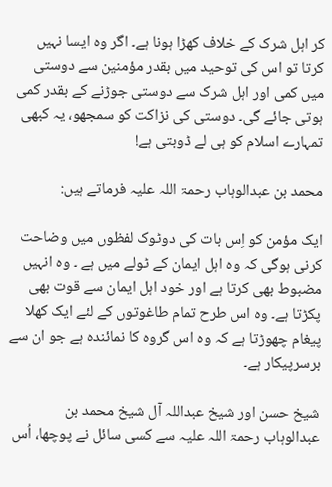کر اہل شرک کے خلاف کھڑا ہونا ہے۔ اگر وہ ایسا نہیں کرتا تو اس کی توحید میں بقدر مؤمنین سے دوستی میں کمی اور اہل شرک سے دوستی جوڑنے کے بقدر کمی ہوتی جائے گی۔ دوستی کی نزاکت کو سمجھو، یہ کبھی تمہارے اسلام کو ہی لے ڈوبتی ہے!

محمد بن عبدالوہاب رحمۃ اللہ علیہ فرماتے ہیں:

ایک مؤمن کو اِس بات کی دوٹوک لفظوں میں وضاحت کرنی ہوگی کہ وہ اہل ایمان کے ٹولے میں ہے ۔ وہ انہیں مضبوط بھی کرتا ہے اور خود اہل ایمان سے قوت بھی پکڑتا ہے۔ وہ اس طرح تمام طاغوتوں کے لئے ایک کھلا پیغام چھوڑتا ہے کہ وہ اس گروہ کا نمائندہ ہے جو ان سے برسرپیکار ہے۔

شیخ حسن اور شیخ عبداللہ آل شیخ محمد بن عبدالوہاب رحمۃ اللہ علیہ سے کسی سائل نے پوچھا، اُس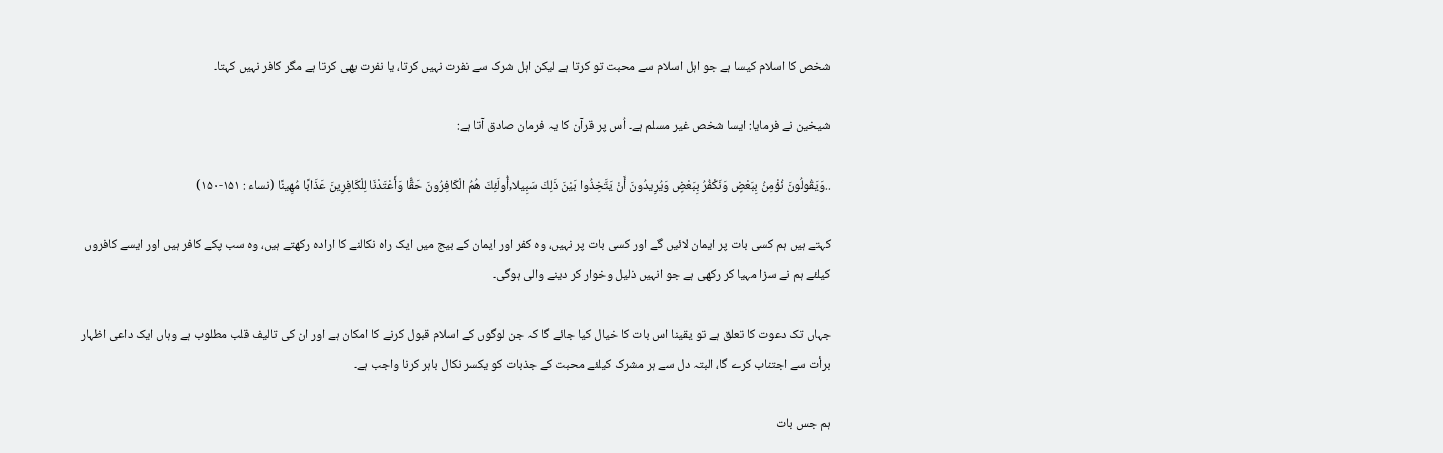شخص کا اسلام کیسا ہے جو اہل اسلام سے محبت تو کرتا ہے لیکن اہل شرک سے نفرت نہیں کرتا، یا نفرت بھی کرتا ہے مگر کافر نہیں کہتا۔

شیخین نے فرمایا: ایسا شخص غیر مسلم ہے۔ اُس پر قرآن کا یہ فرمان صادق آتا ہے:

..وَيَقُولُونَ نُؤْمِنُ بِبَعْضٍ وَنَكْفُرُ بِبَعْضٍ وَيُرِيدُونَ أَنْ يَتَّخِذُوا بَيْنَ ذَلِكَ سَبِيلا,أُولَئِكَ هُمُ الْكَافِرُونَ حَقًّا وَأَعْتَدْنَا لِلْكَافِرِينَ عَذَابًا مُهِينًا (نساء : ۱۵۱-۱۵۰)

کہتے ہیں ہم کسی بات پر ایمان لائیں گے اور کسی بات پر نہیں، وہ کفر اور ایمان کے بیج میں ایک راہ نکالنے کا ارادہ رکھتے ہیں، وہ سب پکے کافر ہیں اور ایسے کافروں کیلئے ہم نے سزا مہیا کر رکھی ہے جو انہیں ذلیل وخوار کر دینے والی ہوگی۔

جہاں تک دعوت کا تعلق ہے تو یقینا اس بات کا خیال کیا جائے گا کہ جن لوگوں کے اسلام قبول کرنے کا امکان ہے اور ان کی تالیف قلب مطلوب ہے وہاں ایک داعی اظہار برأت سے اجتناب کرے گا، البتہ دل سے ہر مشرک کیلئے محبت کے جذبات کو یکسر نکال باہر کرنا واجب ہے۔

ہم جس بات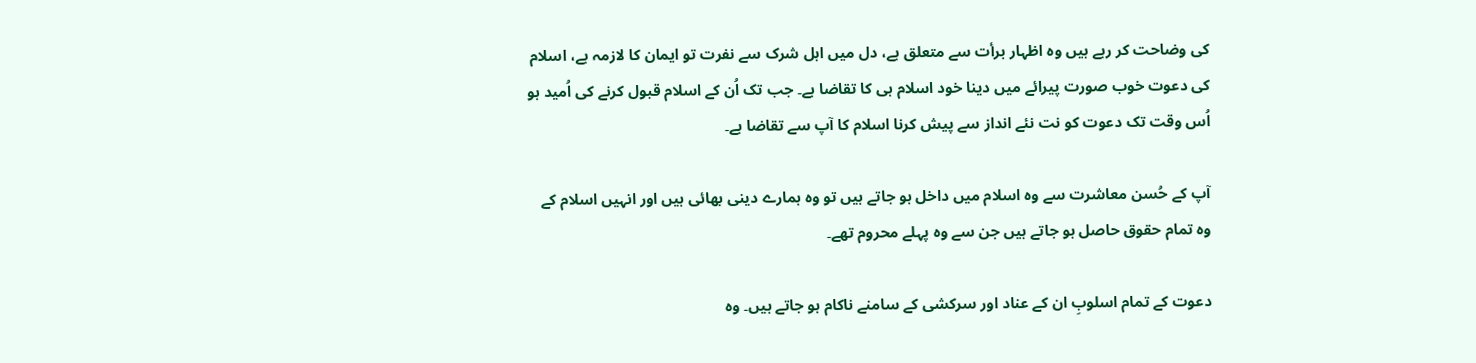کی وضاحت کر رہے ہیں وہ اظہار برأت سے متعلق ہے، دل میں اہل شرک سے نفرت تو ایمان کا لازمہ ہے، اسلام کی دعوت خوب صورت پیرائے میں دینا خود اسلام ہی کا تقاضا ہے۔ جب تک اُن کے اسلام قبول کرنے کی اُمید ہو اُس وقت تک دعوت کو نت نئے انداز سے پیش کرنا اسلام کا آپ سے تقاضا ہے۔

آپ کے حُسن معاشرت سے وہ اسلام میں داخل ہو جاتے ہیں تو وہ ہمارے دینی بھائی ہیں اور انہیں اسلام کے وہ تمام حقوق حاصل ہو جاتے ہیں جن سے وہ پہلے محروم تھے۔

دعوت کے تمام اسلوبِ ان کے عناد اور سرکشی کے سامنے ناکام ہو جاتے ہیں۔ وہ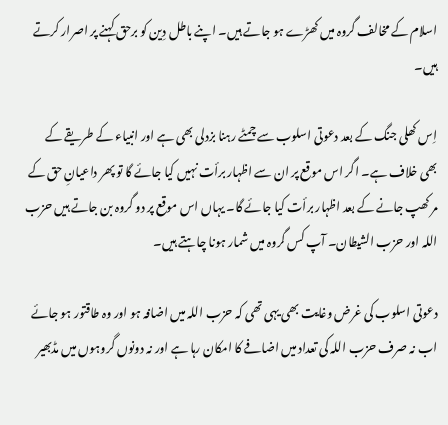اسلام کے مخالف گروہ میں کھڑے ہو جاتے ہیں۔ اپنے باطل دِین کو برحق کہنے پر اصرار کرتے ہیں۔

اِس کھلی جنگ کے بعد دعوتی اسلوب سے چمٹے رہنا بزدلی بھی ہے اور انبیاء کے طریقے کے بھی خلاف ہے۔ اگر اس موقع پر ان سے اظہار برأت نہیں کیا جائے گا تو پھر داعیانِ حق کے مر کھپ جانے کے بعد اظہار برأت کیا جائے گا۔ یہاں اس موقع پر دو گروہ بن جاتے ہیں حزب اللہ اور حزب الشیطان۔ آپ کس گروہ میں شمار ہونا چاہتے ہیں۔

دعوتی اسلوب کی غرض وغایت بھی یہی تھی کہ حزب اللہ میں اضافہ ہو اور وہ طاقتور ہو جائے اب نہ صرف حزب اللہ کی تعداد میں اضافے کا امکان رہا ہے اور نہ دونوں گروہوں میں مڈبھیر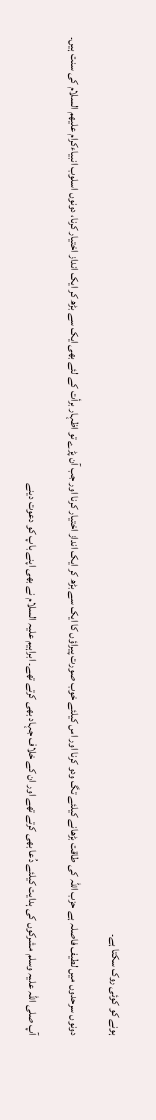ہونے کو کوئی روک سکتا ہے۔

دونوں سرحدوں میں لطیف فاصلہ ہے حزب اللہ کی طاقت بڑھانے کیلئے تگ ودو کرنا اور اس کیلئے خوب صورت پیراؤں کا ایک سے بڑھ کر ایک انداز اختیار کرنا اور جب آن پڑے تو اظہار برأت کے لئے بھی ایک سے بڑھ کر ایک انداز اختیار کرنا، دونوں اسلوب انبیاءکرام علیھم السلام کی سنت ہیں۔

آپ صلی اللہ علیہ وسلم مشرکوں کی ہدایت کیلئے دُعا بھی کرتے تھے اور ان کے خلاف جہاد بھی کرتے تھے۔ ابراہیم علیہ السلام نے بھی اپنے باپ کو دعوت دینے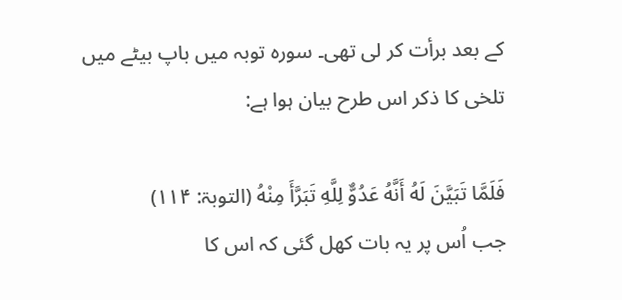کے بعد برأت کر لی تھی۔ سورہ توبہ میں باپ بیٹے میں تلخی کا ذکر اس طرح بیان ہوا ہے:

فَلَمَّا تَبَيَّنَ لَهُ أَنَّهُ عَدُوٌّ لِلَّهِ تَبَرَّأَ مِنْهُ (التوبۃ: ۱۱۴)
جب اُس پر یہ بات کھل گئی کہ اس کا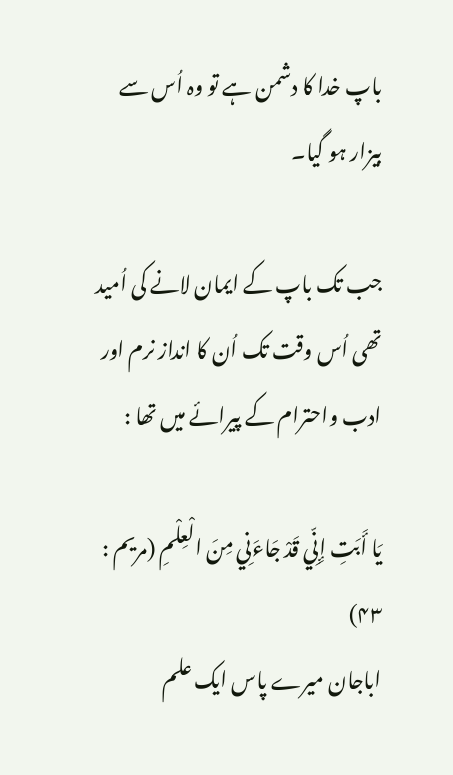باپ خدا کا دشمن ہے تو وہ اُس سے بیزار ہو گیا۔

جب تک باپ کے ایمان لانے کی اُمید تھی اُس وقت تک اُن کا انداز نرم اور ادب واحترام کے پیرائے میں تھا :

يَا أَبَتِ إِنِّي قَدْ جَاءَنِي مِنَ الْعِلْمِ (مریم : ۴۳)
اباجان میرے پاس ایک علم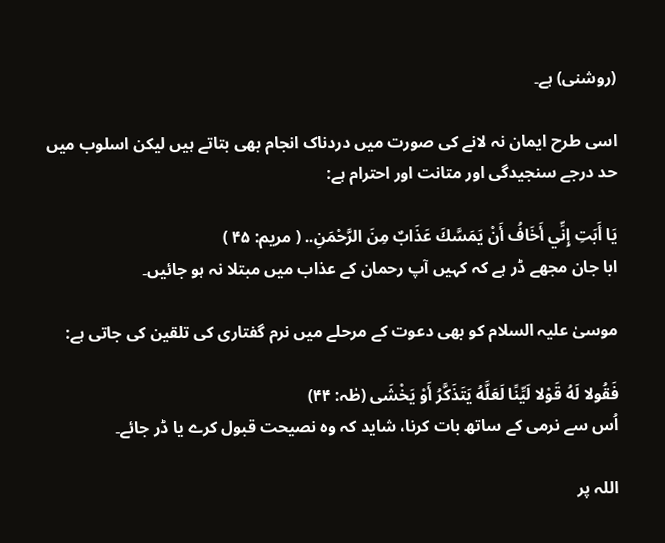(روشنی) ہے۔

اسی طرح ایمان نہ لانے کی صورت میں دردناک انجام بھی بتاتے ہیں لیکن اسلوب میں حد درجے سنجیدگی اور متانت اور احترام ہے:

يَا أَبَتِ إِنِّي أَخَافُ أَنْ يَمَسَّكَ عَذَابٌ مِنَ الرَّحْمَنِ.. ( مریم: ۴۵ )
ابا جان مجھے ڈر ہے کہ کہیں آپ رحمان کے عذاب میں مبتلا نہ ہو جائیں۔

موسیٰ علیہ السلام کو بھی دعوت کے مرحلے میں نرم گفتاری کی تلقین کی جاتی ہے:

فَقُولا لَهُ قَوْلا لَيِّنًا لَعَلَّهُ يَتَذَكَّرُ أَوْ يَخْشَى (طٰہ: ۴۴)
اُس سے نرمی کے ساتھ بات کرنا، شاید کہ وہ نصیحت قبول کرے یا ڈر جائے۔

اللہ پر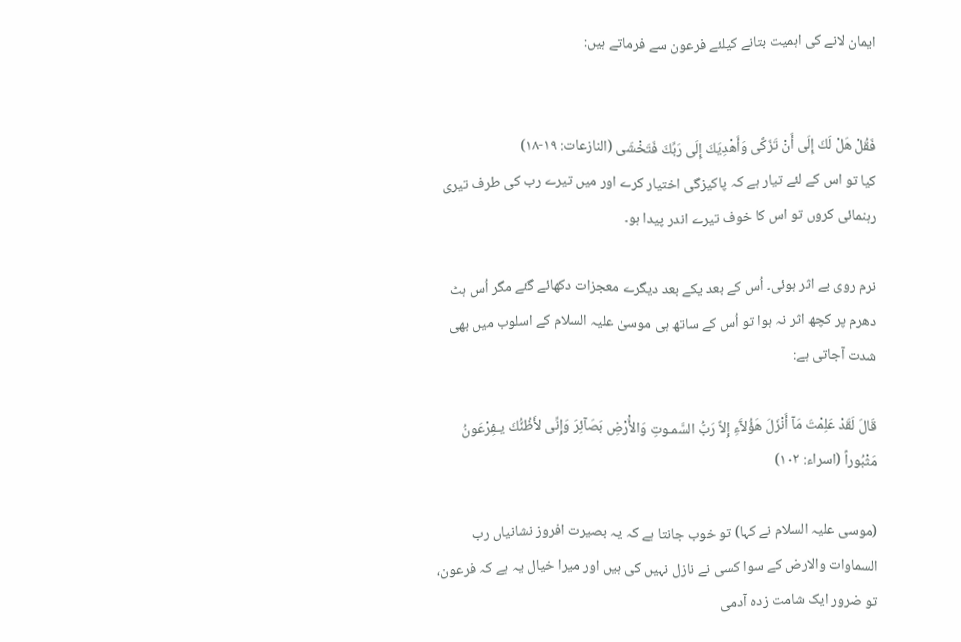ایمان لانے کی اہمیت بتانے کیلئے فرعون سے فرماتے ہیں:


فَقُلْ هَلْ لَكَ إِلَى أَنْ تَزَكَّى وَأَهْدِيَكَ إِلَى رَبِّكَ فَتَخْشَى (النازعات: ۱۹-۱۸)
کیا تو اس کے لئے تیار ہے کہ پاکیزگی اختیار کرے اور میں تیرے رب کی طرف تیری رہنمائی کروں تو اس کا خوف تیرے اندر پیدا ہو۔

نرم روی بے اثر ہوئی۔ اُس کے بعد یکے بعد دیگرے معجزات دکھائے گئے مگر اُس ہٹ دھرم پر کچھ اثر نہ ہوا تو اُس کے ساتھ ہی موسیٰ علیہ السلام کے اسلوب میں بھی شدت آجاتی ہے:

قَالَ لَقَدْ عَلِمْتَ مَآ أَنْزَلَ هَؤُلآَءِ إِلاَّ رَبُّ السَّمـوتِ وَالأَْرْضِ بَصَآئِرَ وَإِنِّى لأَظُنُّكَ يـفِرْعَونُ مَثْبُوراً (اسراء: ۱۰۲)

(موسی علیہ السلام نے کہا) تو خوب جانتا ہے کہ یہ بصیرت افروز نشانیاں رب السماوات والارض کے سوا کسی نے نازل نہیں کی ہیں اور میرا خیال یہ ہے کہ فرعون، تو ضرور ایک شامت زدہ آدمی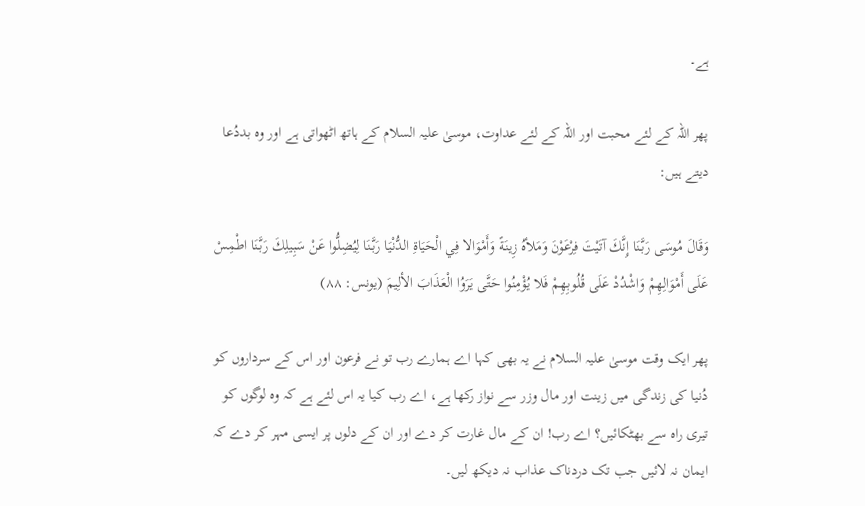ہے۔

پھر اللہ کے لئے محبت اور اللہ کے لئے عداوت، موسیٰ علیہ السلام کے ہاتھ اٹھواتی ہے اور وہ بددُعا دیتے ہیں:

وَقَالَ مُوسَى رَبَّنَا إِنَّكَ آتَيْتَ فِرْعَوْنَ وَمَلأهُ زِينَةً وَأَمْوَالا فِي الْحَيَاةِ الدُّنْيَا رَبَّنَا لِيُضِلُّوا عَنْ سَبِيلِكَ رَبَّنَا اطْمِسْ عَلَى أَمْوَالِهِمْ وَاشْدُدْ عَلَى قُلُوبِهِمْ فَلا يُؤْمِنُوا حَتَّى يَرَوُا الْعَذَابَ الألِيمَ (یونس: ۸۸)

پھر ایک وقت موسیٰ علیہ السلام نے یہ بھی کہا اے ہمارے رب تو نے فرعون اور اس کے سرداروں کو دُنیا کی زندگی میں زینت اور مال وزر سے نواز رکھا ہے، اے رب کیا یہ اس لئے ہے کہ وہ لوگوں کو تیری راہ سے بھٹکائیں؟ اے رب! ان کے مال غارت کر دے اور ان کے دلوں پر ایسی مہر کر دے کہ ایمان نہ لائیں جب تک دردناک عذاب نہ دیکھ لیں۔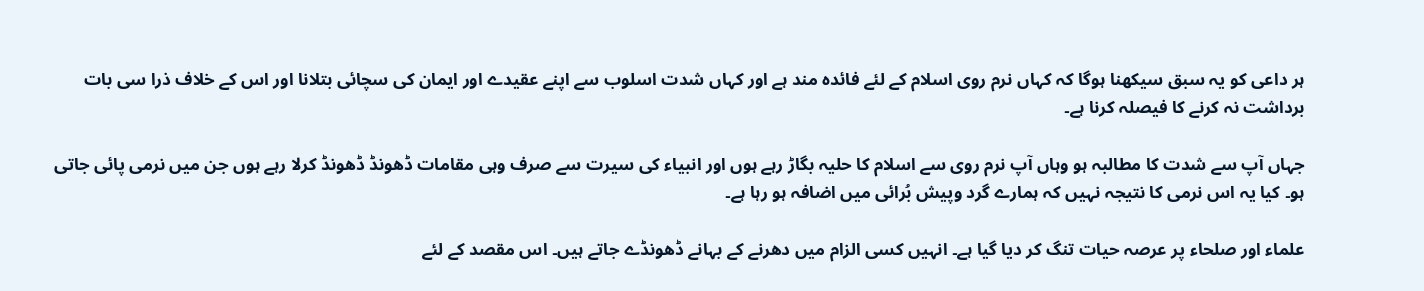ہر داعی کو یہ سبق سیکھنا ہوگا کہ کہاں نرم روی اسلام کے لئے فائدہ مند ہے اور کہاں شدت اسلوب سے اپنے عقیدے اور ایمان کی سچائی بتلانا اور اس کے خلاف ذرا سی بات برداشت نہ کرنے کا فیصلہ کرنا ہے۔

جہاں آپ سے شدت کا مطالبہ ہو وہاں آپ نرم روی سے اسلام کا حلیہ بگاڑ رہے ہوں اور انبیاء کی سیرت سے صرف وہی مقامات ڈھونڈ ڈھونڈ کرلا رہے ہوں جن میں نرمی پائی جاتی ہو۔ کیا یہ اس نرمی کا نتیجہ نہیں کہ ہمارے گرد وپیش بُرائی میں اضافہ ہو رہا ہے۔

علماء اور صلحاء پر عرصہ حیات تنگ کر دیا گیا ہے۔ انہیں کسی الزام میں دھرنے کے بہانے ڈھونڈے جاتے ہیں۔ اس مقصد کے لئے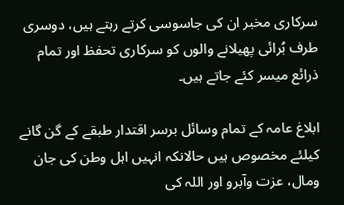سرکاری مخبر ان کی جاسوسی کرتے رہتے ہیں، دوسری طرف بُرائی پھیلانے والوں کو سرکاری تحفظ اور تمام ذرائع میسر کئے جاتے ہیں۔

ابلاغ عامہ کے تمام وسائل برسر اقتدار طبقے کے گن گانے کیلئے مخصوص ہیں حالانکہ انہیں اہل وطن کی جان ومال، عزت وآبرو اور اللہ کی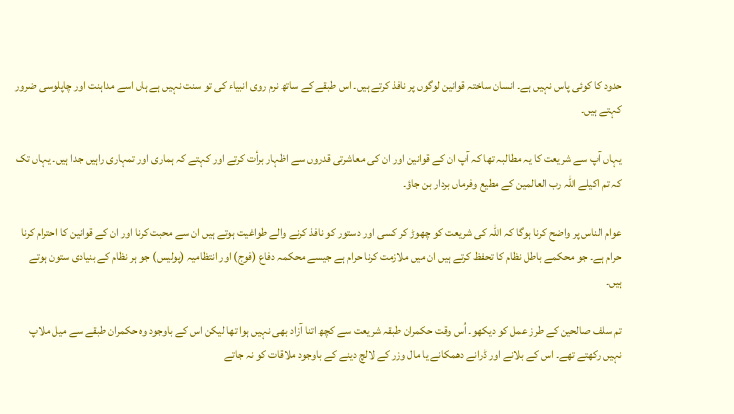حدود کا کوئی پاس نہیں ہے۔ انسان ساختہ قوانین لوگوں پر نافذ کرتے ہیں۔ اس طبقے کے ساتھ نرم روی انبیاء کی تو سنت نہیں ہے ہاں اسے مداہنت اور چاپلوسی ضرور کہتے ہیں۔

یہاں آپ سے شریعت کا یہ مطالبہ تھا کہ آپ ان کے قوانین اور ان کی معاشرتی قدروں سے اظہار برأت کرتے اور کہتے کہ ہماری اور تمہاری راہیں جدا ہیں۔ یہاں تک کہ تم اکیلے اللہ رب العالمین کے مطیع وفرماں بردار بن جاؤ۔

عوام الناس پر واضح کرنا ہوگا کہ اللہ کی شریعت کو چھوڑ کر کسی اور دستور کو نافذ کرنے والے طواغیت ہوتے ہیں ان سے محبت کرنا اور ان کے قوانین کا احترام کرنا حرام ہے۔ جو محکمے باطل نظام کا تحفظ کرتے ہیں ان میں ملازمت کرنا حرام ہے جیسے محکمہ دفاع (فوج) اور انتظامیہ (پولیس) جو ہر نظام کے بنیادی ستون ہوتے ہیں۔

تم سلف صالحین کے طرز عمل کو دیکھو۔ اُس وقت حکمران طبقہ شریعت سے کچھ اتنا آزاد بھی نہیں ہوا تھا لیکن اس کے باوجود وہ حکمران طبقے سے میل ملاپ نہیں رکھتے تھے۔ اس کے بلانے اور ڈرانے دھمکانے یا مال وزر کے لالچ دینے کے باوجود ملاقات کو نہ جاتے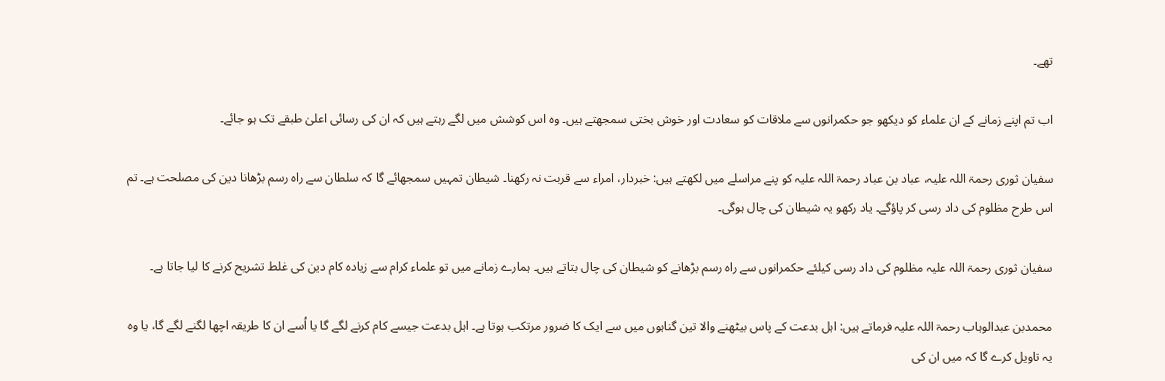تھے۔

اب تم اپنے زمانے کے ان علماء کو دیکھو جو حکمرانوں سے ملاقات کو سعادت اور خوش بختی سمجھتے ہیں۔ وہ اس کوشش میں لگے رہتے ہیں کہ ان کی رسائی اعلیٰ طبقے تک ہو جائے۔

سفیان ثوری رحمۃ اللہ علیہ، عباد بن عباد رحمۃ اللہ علیہ کو پنے مراسلے میں لکھتے ہیں: خبردار، امراء سے قربت نہ رکھنا۔ شیطان تمہیں سمجھائے گا کہ سلطان سے راہ رسم بڑھانا دین کی مصلحت ہے۔ تم اس طرح مظلوم کی داد رسی کر پاؤگے۔ یاد رکھو یہ شیطان کی چال ہوگی۔

سفیان ثوری رحمۃ اللہ علیہ مظلوم کی داد رسی کیلئے حکمرانوں سے راہ رسم بڑھانے کو شیطان کی چال بتاتے ہیں۔ ہمارے زمانے میں تو علماء کرام سے زیادہ کام دین کی غلط تشریح کرنے کا لیا جاتا ہے۔

محمدبن عبدالوہاب رحمۃ اللہ علیہ فرماتے ہیں: اہل بدعت کے پاس بیٹھنے والا تین گناہوں میں سے ایک کا ضرور مرتکب ہوتا ہے۔ اہل بدعت جیسے کام کرنے لگے گا یا اُسے ان کا طریقہ اچھا لگنے لگے گا، یا وہ یہ تاویل کرے گا کہ میں ان کی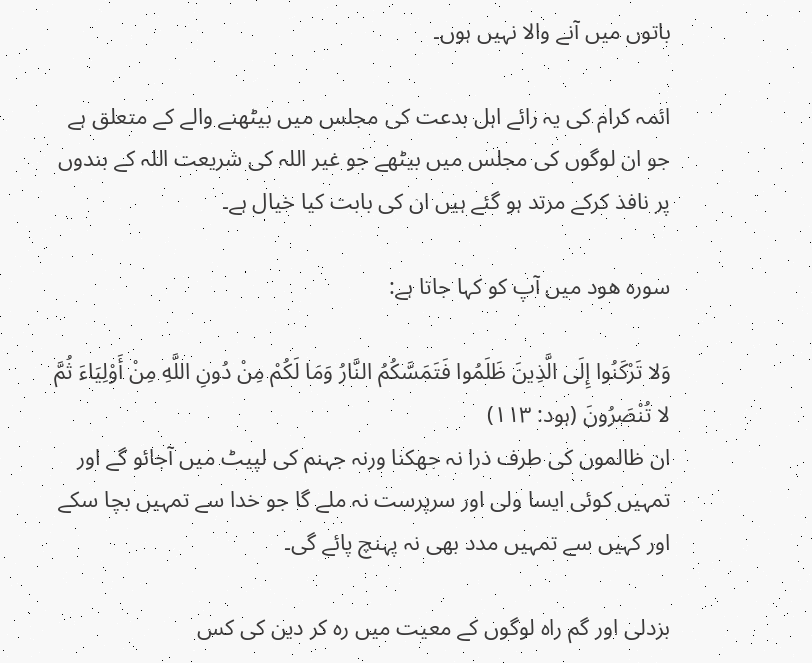باتوں میں آنے والا نہیں ہوں۔

ائمہ کرام کی یہ رائے اہل بدعت کی مجلس میں بیٹھنے والے کے متعلق ہے جو ان لوگوں کی مجلس میں بیٹھے جو غیر اللہ کی شریعت اللہ کے بندوں پر نافذ کرکے مرتد ہو گئے ہیں ان کی بابت کیا خیال ہے۔

سورہ ھود میں آپ کو کہا جاتا ہے:

وَلا تَرْكَنُوا إِلَى الَّذِينَ ظَلَمُوا فَتَمَسَّكُمُ النَّارُ وَمَا لَكُمْ مِنْ دُونِ اللَّهِ مِنْ أَوْلِيَاءَ ثُمَّ لا تُنْصَرُونَ (ہود: ۱۱۳)
ان ظالموں کی طرف ذرا نہ جھکنا ورنہ جہنم کی لپیٹ میں آجائو گے اور تمہیں کوئی ایسا ولی اور سرپرست نہ ملے گا جو خدا سے تمہیں بچا سکے اور کہیں سے تمہیں مدد بھی نہ پہنچ پائے گی۔

بزدلی اور گم راہ لوگوں کے معیت میں رہ کر دین کی کس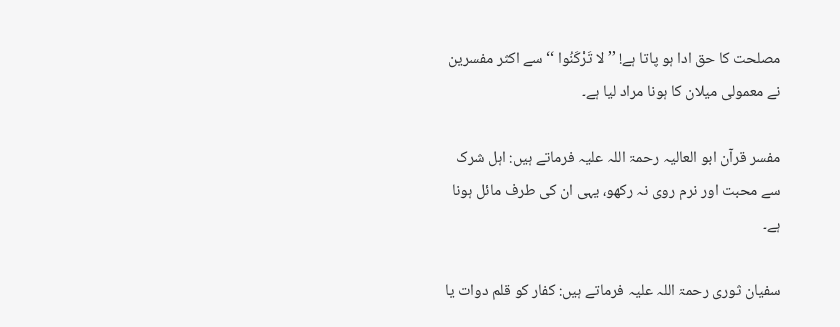مصلحت کا حق ادا ہو پاتا ہے! ’’ لا تَرْكَنُوا ‘‘ سے اکثر مفسرین نے معمولی میلان کا ہونا مراد لیا ہے۔

مفسر قرآن ابو العالیہ رحمۃ اللہ علیہ فرماتے ہیں: اہل شرک سے محبت اور نرم روی نہ رکھو، یہی ان کی طرف مائل ہونا ہے۔

سفیان ثوری رحمۃ اللہ علیہ فرماتے ہیں: کفار کو قلم دوات یا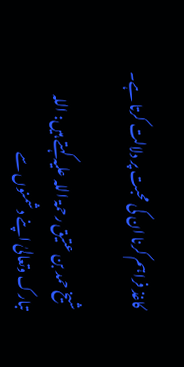کاغذ فراہم کرنا ان کی محبت پر دلالت کرتا ہے۔

شیخ حمد بن عتیق رحمۃ اللہ علیہ کہتے ہیں: اللہ تبارک وتعالیٰ اپنے دشمنوں سے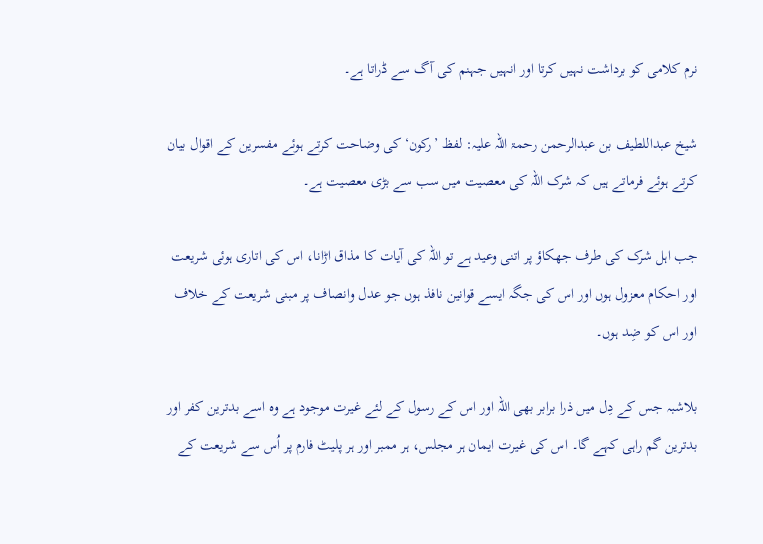نرم کلامی کو برداشت نہیں کرتا اور انہیں جہنم کی آگ سے ڈراتا ہے۔

شیخ عبداللطیف بن عبدالرحمن رحمۃ اللہ علیہ: لفظ ’رکون‘ کی وضاحت کرتے ہوئے مفسرین کے اقوال بیان کرتے ہوئے فرماتے ہیں کہ شرک اللہ کی معصیت میں سب سے بڑی معصیت ہے۔

جب اہل شرک کی طرف جھکاؤ پر اتنی وعید ہے تو اللہ کی آیات کا مذاق اڑانا، اس کی اتاری ہوئی شریعت اور احکام معزول ہوں اور اس کی جگہ ایسے قوانین نافذ ہوں جو عدل وانصاف پر مبنی شریعت کے خلاف اور اس کو ضِد ہوں۔

بلاشبہ جس کے دِل میں ذرا برابر بھی اللہ اور اس کے رسول کے لئے غیرت موجود ہے وہ اسے بدترین کفر اور بدترین گم راہی کہے گا۔ اس کی غیرت ایمان ہر مجلس، ہر ممبر اور ہر پلیٹ فارم پر اُس سے شریعت کے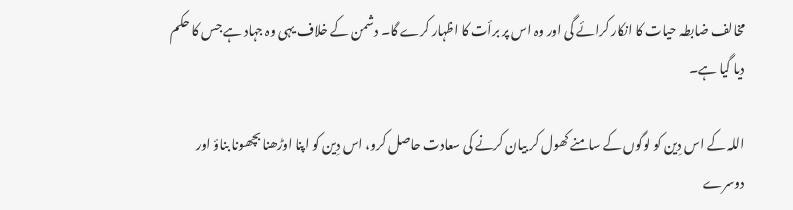مخالف ضابطہ حیات کا انکار کرائے گی اور وہ اس پر برأت کا اظہار کرے گا۔ دشمن کے خلاف یہی وہ جہاد ہے جس کا حکم دیا گیا ہے۔

اللہ کے اس دِین کو لوگوں کے سامنے کھول کر بیان کرنے کی سعادت حاصل کرو، اس دِین کو اپنا اوڑھنا بچھونا بناؤ اور دوسرے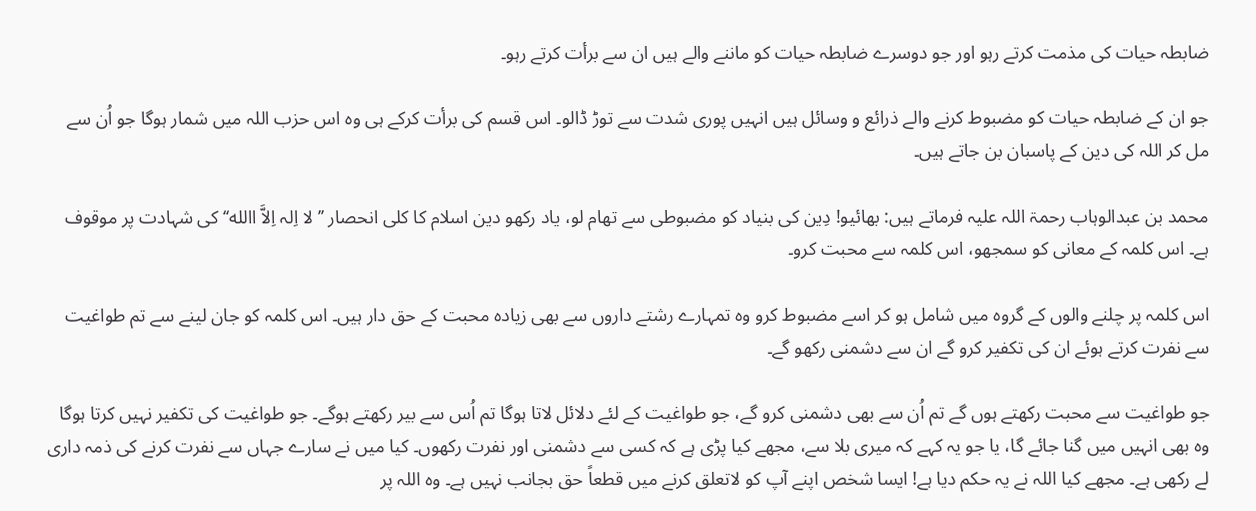ضابطہ حیات کی مذمت کرتے رہو اور جو دوسرے ضابطہ حیات کو ماننے والے ہیں ان سے برأت کرتے رہو۔

جو ان کے ضابطہ حیات کو مضبوط کرنے والے ذرائع و وسائل ہیں انہیں پوری شدت سے توڑ ڈالو۔ اس قسم کی برأت کرکے ہی وہ اس حزب اللہ میں شمار ہوگا جو اُن سے مل کر اللہ کی دین کے پاسبان بن جاتے ہیں۔

محمد بن عبدالوہاب رحمۃ اللہ علیہ فرماتے ہیں: بھائیو! دِین کی بنیاد کو مضبوطی سے تھام لو، یاد رکھو دین اسلام کا کلی انحصار ’’ لا اِلہ اِلاَّ االله‘‘ کی شہادت پر موقوف ہے۔ اس کلمہ کے معانی کو سمجھو، اس کلمہ سے محبت کرو۔

اس کلمہ پر چلنے والوں کے گروہ میں شامل ہو کر اسے مضبوط کرو وہ تمہارے رشتے داروں سے بھی زیادہ محبت کے حق دار ہیں۔ اس کلمہ کو جان لینے سے تم طواغیت سے نفرت کرتے ہوئے ان کی تکفیر کرو گے ان سے دشمنی رکھو گے۔

جو طواغیت سے محبت رکھتے ہوں گے تم اُن سے بھی دشمنی کرو گے، جو طواغیت کے لئے دلائل لاتا ہوگا تم اُس سے بیر رکھتے ہوگے۔ جو طواغیت کی تکفیر نہیں کرتا ہوگا وہ بھی انہیں میں گنا جائے گا، یا جو یہ کہے کہ میری بلا سے، مجھے کیا پڑی ہے کہ کسی سے دشمنی اور نفرت رکھوں۔ کیا میں نے سارے جہاں سے نفرت کرنے کی ذمہ داری لے رکھی ہے۔ مجھے کیا اللہ نے یہ حکم دیا ہے! ایسا شخص اپنے آپ کو لاتعلق کرنے میں قطعاً حق بجانب نہیں ہے۔ وہ اللہ پر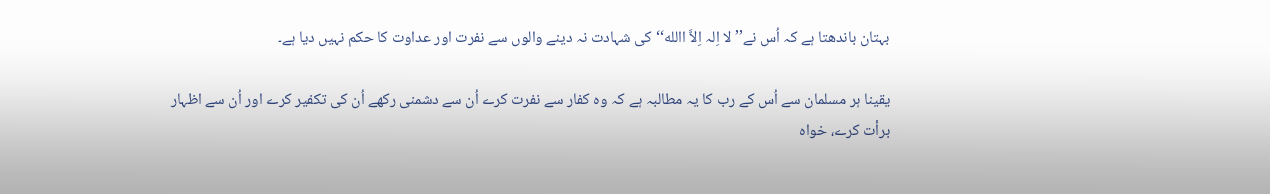بہتان باندھتا ہے کہ اُس نے’’ لا اِلہ اِلاَّ االله‘‘ کی شہادت نہ دینے والوں سے نفرت اور عداوت کا حکم نہیں دیا ہے۔

یقینا ہر مسلمان سے اُس کے رب کا یہ مطالبہ ہے کہ وہ کفار سے نفرت کرے اُن سے دشمنی رکھے اُن کی تکفیر کرے اور اُن سے اظہار برأت کرے، خواہ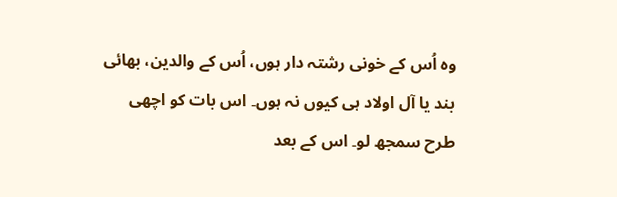وہ اُس کے خونی رشتہ دار ہوں، اُس کے والدین، بھائی بند یا آل اولاد ہی کیوں نہ ہوں۔ اس بات کو اچھی طرح سمجھ لو۔ اس کے بعد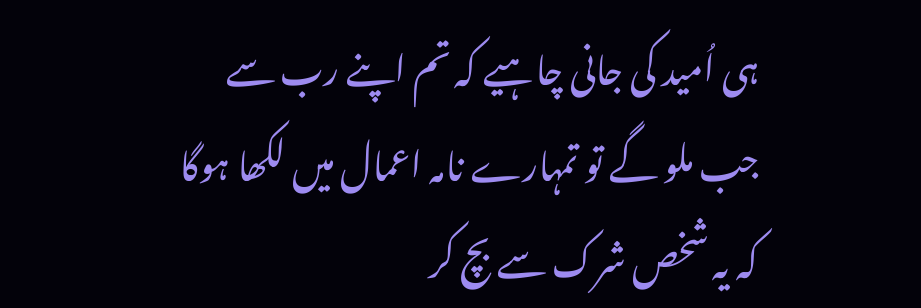ہی اُمید کی جانی چاہیے کہ تم اپنے رب سے جب ملو گے تو تمہارے نامہ اعمال میں لکھا ہوگا کہ یہ شخص شرک سے بچ کر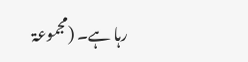رہا ہے۔ (مجموعۃ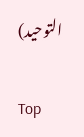التوحید)

Top